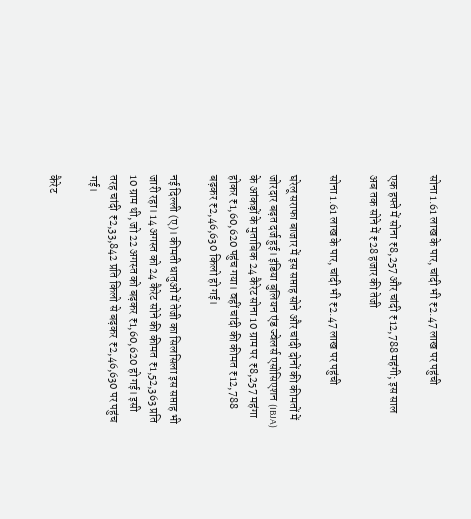सोना 1.61 लाख के पार, चांदी भी ₹2.47 लाख पर पहुंची

एक हफ्ते में सोना ₹8,257 और चांदी ₹12,788 महंगी; इस साल अब तक सोने में ₹28 हजार की तेजी

सोना 1.61 लाख के पार, चांदी भी ₹2.47 लाख पर पहुंची

घरेलू सराफा बाजार में इस सप्ताह सोने और चांदी दोनों की कीमतों में जोरदार बढ़त दर्ज हुई। इंडिया बुलियन एंड ज्वेलर्स एसोसिएशन (IBJA) के आंकड़ों के मुताबिक 24 कैरेट सोना 10 ग्राम पर ₹8,257 महंगा होकर ₹1,60,620 पहुंच गया। वहीं चांदी की कीमत ₹12,788 बढ़कर ₹2,46,630 किलो हो गई।

नई दिल्ली (ए)। कीमती धातुओं में तेजी का सिलसिला इस सप्ताह भी जारी रहा। 14 अगस्त को 24 कैरेट सोने की कीमत ₹1,52,363 प्रति 10 ग्राम थी, जो 22 अगस्त को बढ़कर ₹1,60,620 हो गई। इसी तरह चांदी ₹2,33,842 प्रति किलो से बढ़कर ₹2,46,630 पर पहुंच गई।

कैरेट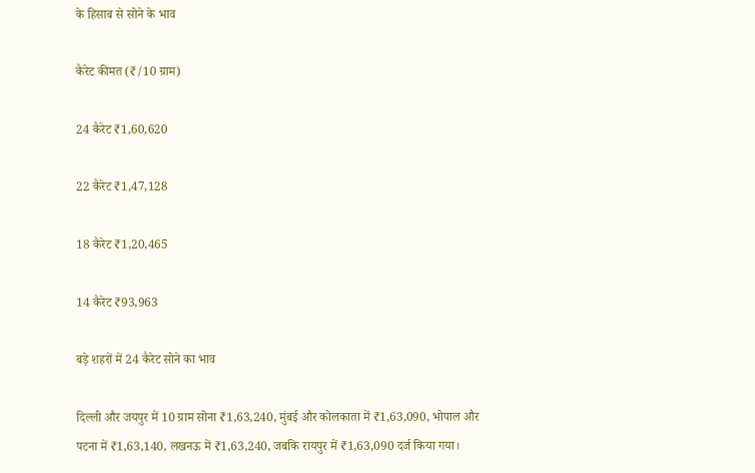के हिसाब से सोने के भाव

कैरेट कीमत (₹/10 ग्राम)

24 कैरेट ₹1,60,620

22 कैरेट ₹1,47,128

18 कैरेट ₹1,20,465

14 कैरेट ₹93,963

बड़े शहरों में 24 कैरेट सोने का भाव

दिल्ली और जयपुर में 10 ग्राम सोना ₹1,63,240, मुंबई और कोलकाता में ₹1,63,090, भोपाल और पटना में ₹1,63,140, लखनऊ में ₹1,63,240, जबकि रायपुर में ₹1,63,090 दर्ज किया गया।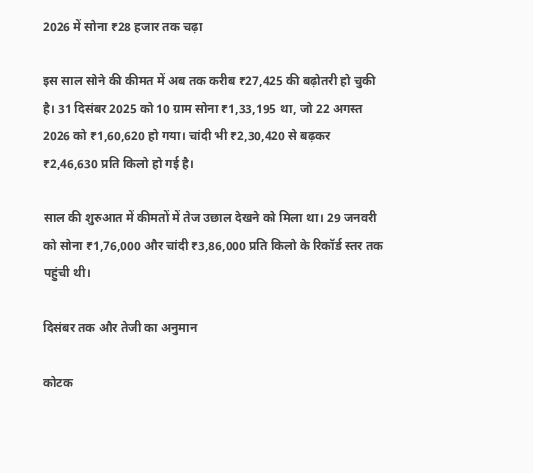2026 में सोना ₹28 हजार तक चढ़ा

इस साल सोने की कीमत में अब तक करीब ₹27,425 की बढ़ोतरी हो चुकी है। 31 दिसंबर 2025 को 10 ग्राम सोना ₹1,33,195 था, जो 22 अगस्त 2026 को ₹1,60,620 हो गया। चांदी भी ₹2,30,420 से बढ़कर ₹2,46,630 प्रति किलो हो गई है।

साल की शुरुआत में कीमतों में तेज उछाल देखने को मिला था। 29 जनवरी को सोना ₹1,76,000 और चांदी ₹3,86,000 प्रति किलो के रिकॉर्ड स्तर तक पहुंची थी।

दिसंबर तक और तेजी का अनुमान

कोटक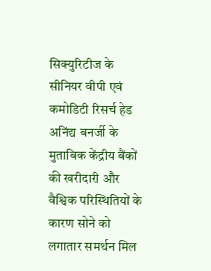सिक्युरिटीज के सीनियर वीपी एवं कमोडिटी रिसर्च हेड अनिंद्य बनर्जी के मुताबिक केंद्रीय बैंकों की खरीदारी और वैश्विक परिस्थितियों के कारण सोने को लगातार समर्थन मिल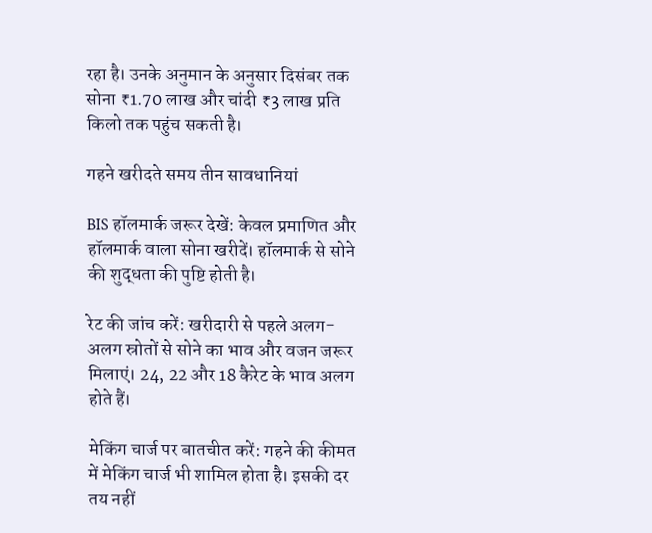रहा है। उनके अनुमान के अनुसार दिसंबर तक सोना ₹1.70 लाख और चांदी ₹3 लाख प्रति किलो तक पहुंच सकती है।

गहने खरीदते समय तीन सावधानियां

BIS हॉलमार्क जरूर देखें: केवल प्रमाणित और हॉलमार्क वाला सोना खरीदें। हॉलमार्क से सोने की शुद्धता की पुष्टि होती है।

रेट की जांच करें: खरीदारी से पहले अलग-अलग स्रोतों से सोने का भाव और वजन जरूर मिलाएं। 24, 22 और 18 कैरेट के भाव अलग होते हैं।

मेकिंग चार्ज पर बातचीत करें: गहने की कीमत में मेकिंग चार्ज भी शामिल होता है। इसकी दर तय नहीं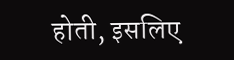होती, इसलिए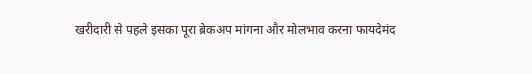खरीदारी से पहले इसका पूरा ब्रेकअप मांगना और मोलभाव करना फायदेमंद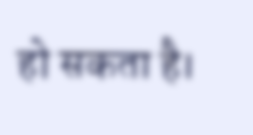हो सकता है।